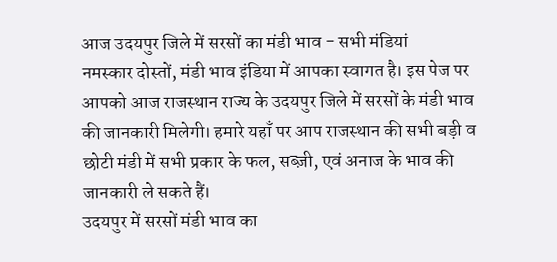आज उदयपुर जिले में सरसों का मंडी भाव - सभी मंडियां
नमस्कार दोस्तों, मंडी भाव इंडिया में आपका स्वागत है। इस पेज पर आपको आज राजस्थान राज्य के उदयपुर जिले में सरसों के मंडी भाव की जानकारी मिलेगी। हमारे यहाँ पर आप राजस्थान की सभी बड़ी व छोटी मंडी में सभी प्रकार के फल, सब्ज़ी, एवं अनाज के भाव की जानकारी ले सकते हैं।
उदयपुर में सरसों मंडी भाव का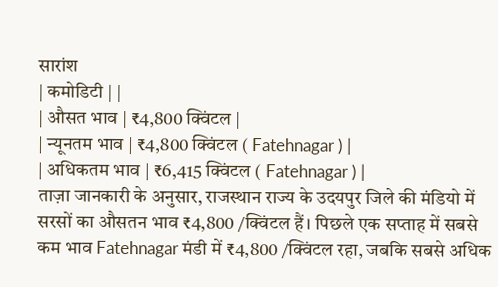सारांश
| कमोडिटी | |
| औसत भाव | ₹4,800 क्विंटल |
| न्यूनतम भाव | ₹4,800 क्विंटल ( Fatehnagar ) |
| अधिकतम भाव | ₹6,415 क्विंटल ( Fatehnagar ) |
ताज़ा जानकारी के अनुसार, राजस्थान राज्य के उदयपुर जिले की मंडियो में सरसों का औसतन भाव ₹4,800 /क्विंटल हैं। पिछले एक सप्ताह में सबसे कम भाव Fatehnagar मंडी में ₹4,800 /क्विंटल रहा, जबकि सबसे अधिक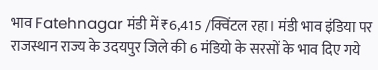भाव Fatehnagar मंडी में ₹6,415 /क्विंटल रहा। मंडी भाव इंडिया पर राजस्थान राज्य के उदयपुर जिले की 6 मंडियो के सरसों के भाव दिए गये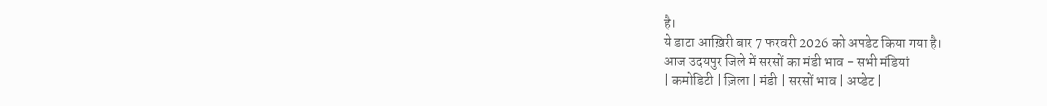है।
ये डाटा आख़िरी बार 7 फरवरी 2026 को अपडेट किया गया है।
आज उदयपुर जिले में सरसों का मंडी भाव - सभी मंडियां
| कमोडिटी | ज़िला | मंडी | सरसों भाव | अप्डेट |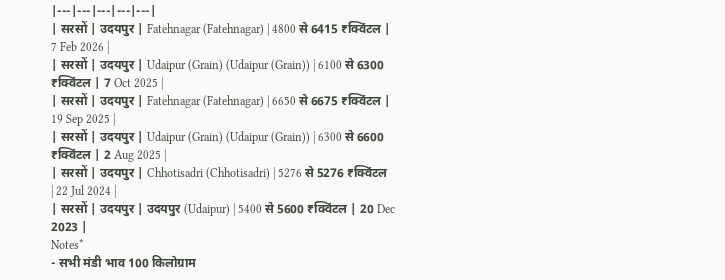|---|---|---|---|---|
| सरसों | उदयपुर | Fatehnagar (Fatehnagar) | 4800 से 6415 ₹क्विंटल | 7 Feb 2026 |
| सरसों | उदयपुर | Udaipur (Grain) (Udaipur (Grain)) | 6100 से 6300 ₹क्विंटल | 7 Oct 2025 |
| सरसों | उदयपुर | Fatehnagar (Fatehnagar) | 6650 से 6675 ₹क्विंटल | 19 Sep 2025 |
| सरसों | उदयपुर | Udaipur (Grain) (Udaipur (Grain)) | 6300 से 6600 ₹क्विंटल | 2 Aug 2025 |
| सरसों | उदयपुर | Chhotisadri (Chhotisadri) | 5276 से 5276 ₹क्विंटल | 22 Jul 2024 |
| सरसों | उदयपुर | उदयपुर (Udaipur) | 5400 से 5600 ₹क्विंटल | 20 Dec 2023 |
Notes*
- सभी मंडी भाव 100 किलोग्राम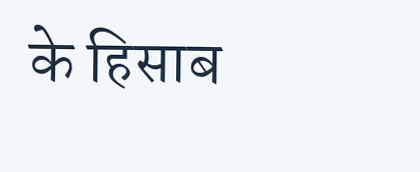के हिसाब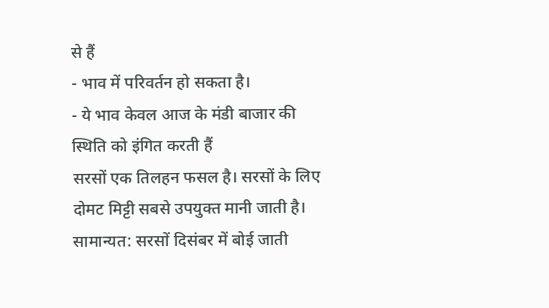से हैं
- भाव में परिवर्तन हो सकता है।
- ये भाव केवल आज के मंडी बाजार की स्थिति को इंगित करती हैं
सरसों एक तिलहन फसल है। सरसों के लिए दोमट मिट्टी सबसे उपयुक्त मानी जाती है। सामान्यत: सरसों दिसंबर में बोई जाती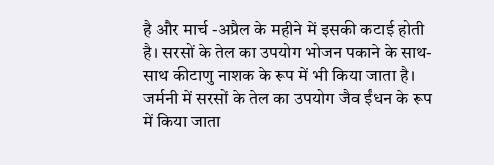है और मार्च -अप्रैल के महीने में इसकी कटाई होती है। सरसों के तेल का उपयोग भोजन पकाने के साथ-साथ कीटाणु नाशक के रूप में भी किया जाता है। जर्मनी में सरसों के तेल का उपयोग जैव ईंधन के रूप में किया जाता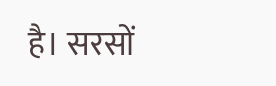है। सरसों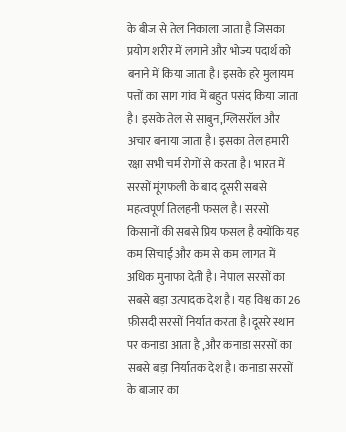के बीज से तेल निकाला जाता है जिसका प्रयोग शरीर में लगाने और भोज्य पदार्थ को बनाने में किया जाता है। इसके हरे मुलायम पत्तों का साग गांव में बहुत पसंद किया जाता है। इसके तेल से साबुन,ग्लिसरॉल और अचार बनाया जाता है। इसका तेल हमारी रक्षा सभी चर्म रोगों से करता है। भारत में सरसों मूंगफली के बाद दूसरी सबसे महत्वपूर्ण तिलहनी फसल है। सरसो किसानों की सबसे प्रिय फसल है क्योंकि यह कम सिचाई और कम से कम लागत में अधिक मुनाफा देती है। नेपाल सरसों का सबसे बड़ा उत्पादक देश है। यह विश्व का 26 फ़ीसदी सरसों निर्यात करता है।दूसरे स्थान पर कनाडा आता है ,और कनाडा सरसों का सबसे बड़ा निर्यातक देश है। कनाडा सरसों के बाजार का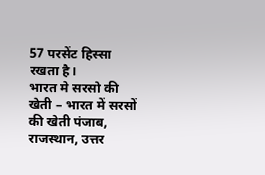57 परसेंट हिस्सा रखता है।
भारत मे सरसो की खेती – भारत में सरसों की खेती पंजाब, राजस्थान, उत्तर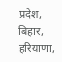प्रदेश, बिहार, हरियाणा,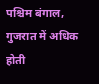पश्चिम बंगाल, गुजरात में अधिक होती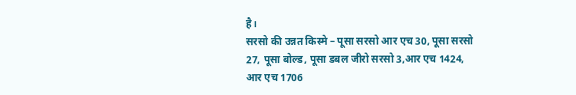है।
सरसो की उन्नत किस्मे – पूसा सरसो आर एच 30, पूसा सरसो 27, पूसा बोल्ड, पूसा डबल जीरो सरसो 3,आर एच 1424, आर एच 1706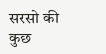सरसो की कुछ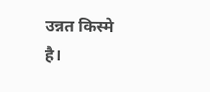उन्नत किस्मे है।